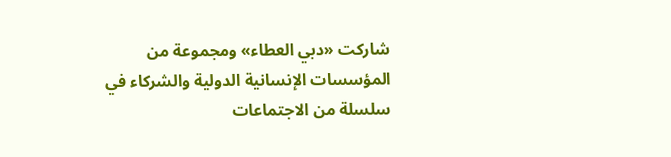شاركت «دبي العطاء» ومجموعة من المؤسسات الإنسانية الدولية والشركاء في سلسلة من الاجتماعات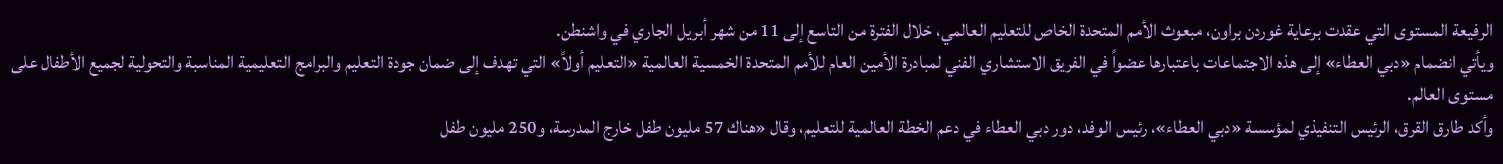الرفيعة المستوى التي عقدت برعاية غوردن براون، مبعوث الأمم المتحدة الخاص للتعليم العالمي، خلال الفترة من التاسع إلى 11 من شهر أبريل الجاري في واشنطن.
ويأتي انضمام «دبي العطاء» إلى هذه الاجتماعات باعتبارها عضواً في الفريق الاستشاري الفني لمبادرة الأمين العام للأمم المتحدة الخمسية العالمية «التعليم أولاً» التي تهدف إلى ضمان جودة التعليم والبرامج التعليمية المناسبة والتحولية لجميع الأطفال على مستوى العالم.
وأكد طارق القرق، الرئيس التنفيذي لمؤسسة «دبي العطاء»، رئيس الوفد، دور دبي العطاء في دعم الخطة العالمية للتعليم، وقال «هناك 57 مليون طفل خارج المدرسة، و250 مليون طفل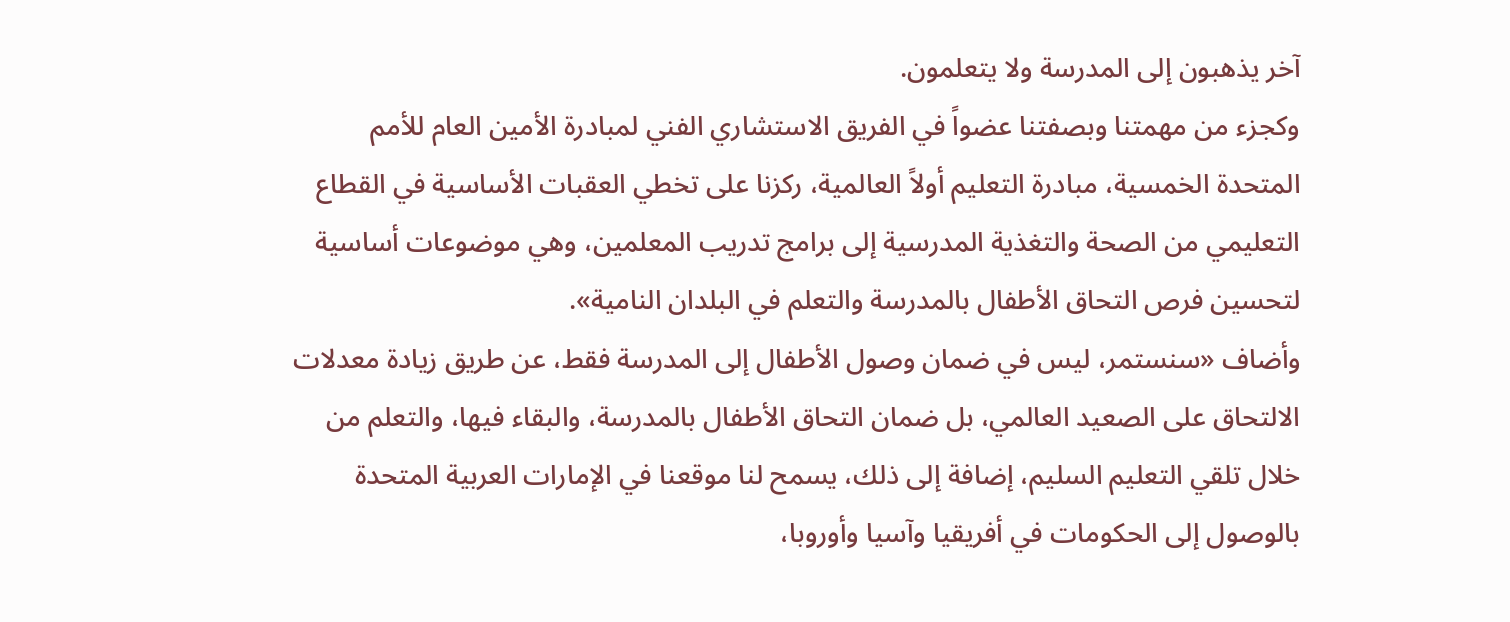آخر يذهبون إلى المدرسة ولا يتعلمون.
وكجزء من مهمتنا وبصفتنا عضواً في الفريق الاستشاري الفني لمبادرة الأمين العام للأمم المتحدة الخمسية، مبادرة التعليم أولاً العالمية، ركزنا على تخطي العقبات الأساسية في القطاع التعليمي من الصحة والتغذية المدرسية إلى برامج تدريب المعلمين، وهي موضوعات أساسية لتحسين فرص التحاق الأطفال بالمدرسة والتعلم في البلدان النامية».
وأضاف «سنستمر، ليس في ضمان وصول الأطفال إلى المدرسة فقط، عن طريق زيادة معدلات الالتحاق على الصعيد العالمي، بل ضمان التحاق الأطفال بالمدرسة، والبقاء فيها، والتعلم من خلال تلقي التعليم السليم، إضافة إلى ذلك، يسمح لنا موقعنا في الإمارات العربية المتحدة بالوصول إلى الحكومات في أفريقيا وآسيا وأوروبا،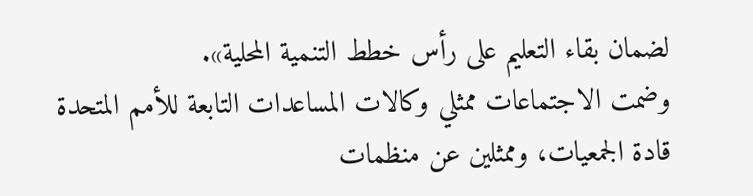لضمان بقاء التعليم على رأس خطط التنمية المحلية».
وضمت الاجتماعات ممثلي وكالات المساعدات التابعة للأمم المتحدة قادة الجمعيات، وممثلين عن منظمات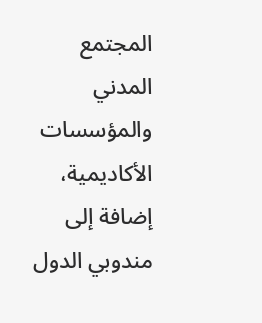المجتمع المدني والمؤسسات الأكاديمية، إضافة إلى مندوبي الدول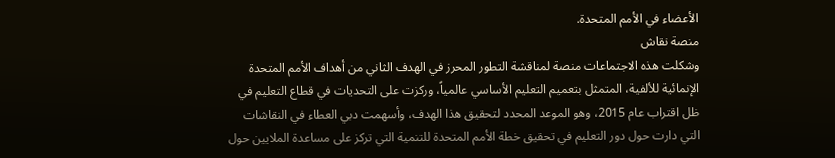الأعضاء في الأمم المتحدة.
منصة نقاش
وشكلت هذه الاجتماعات منصة لمناقشة التطور المحرز في الهدف الثاني من أهداف الأمم المتحدة الإنمائية للألفية، المتمثل بتعميم التعليم الأساسي عالمياً، وركزت على التحديات في قطاع التعليم في ظل اقتراب عام 2015، وهو الموعد المحدد لتحقيق هذا الهدف، وأسهمت دبي العطاء في النقاشات التي دارت حول دور التعليم في تحقيق خطة الأمم المتحدة للتنمية التي تركز على مساعدة الملايين حول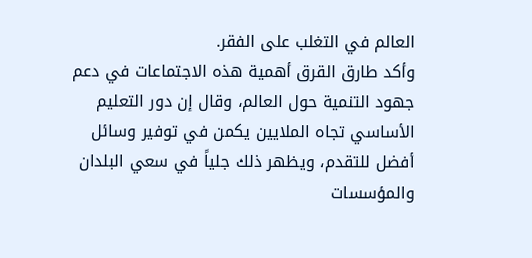العالم في التغلب على الفقر.
وأكد طارق القرق أهمية هذه الاجتماعات في دعم جهود التنمية حول العالم، وقال إن دور التعليم الأساسي تجاه الملايين يكمن في توفير وسائل أفضل للتقدم، ويظهر ذلك جلياً في سعي البلدان والمؤسسات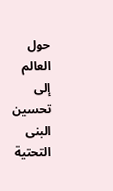حول العالم إلى تحسين البنى التحتية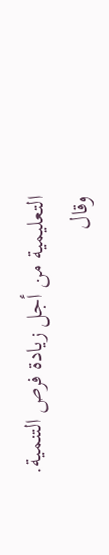التعليمية من أجل زيادة فرص التنمية.
وقال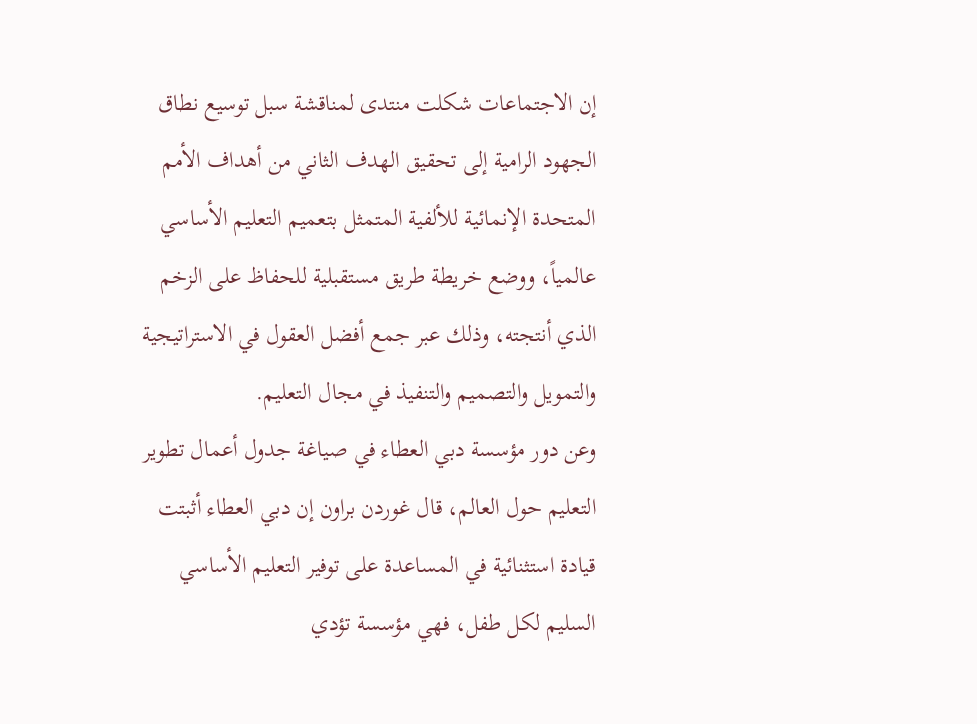إن الاجتماعات شكلت منتدى لمناقشة سبل توسيع نطاق الجهود الرامية إلى تحقيق الهدف الثاني من أهداف الأمم المتحدة الإنمائية للألفية المتمثل بتعميم التعليم الأساسي عالمياً، ووضع خريطة طريق مستقبلية للحفاظ على الزخم الذي أنتجته، وذلك عبر جمع أفضل العقول في الاستراتيجية والتمويل والتصميم والتنفيذ في مجال التعليم.
وعن دور مؤسسة دبي العطاء في صياغة جدول أعمال تطوير التعليم حول العالم، قال غوردن براون إن دبي العطاء أثبتت قيادة استثنائية في المساعدة على توفير التعليم الأساسي السليم لكل طفل، فهي مؤسسة تؤدي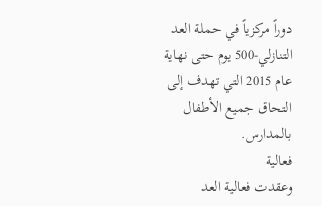دوراً مركزياً في حملة العد التنازلي-500 يوم حتى نهاية عام 2015 التي تهدف إلى التحاق جميع الأطفال بالمدارس.
فعالية
وعقدت فعالية العد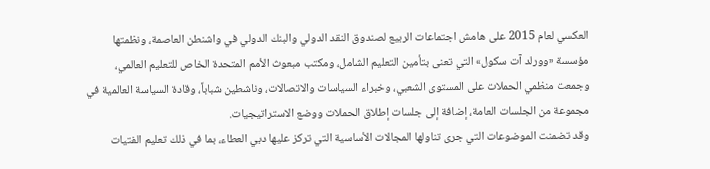العكسي لعام 2015 على هامش اجتماعات الربيع لصندوق النقد الدولي والبنك الدولي في واشنطن العاصمة، ونظمتها مؤسسة «وورلد آت سكول» التي تعنى بتأمين التعليم الشامل، ومكتب مبعوث الأمم المتحدة الخاص للتعليم العالمي، وجمعت منظمي الحملات على المستوى الشعبي، وخبراء السياسات والاتصالات، وناشطين شباباً، وقادة السياسة العالمية في مجموعة من الجلسات العامة، إضافة إلى جلسات إطلاق الحملات ووضع الاستراتيجيات.
وقد تضمنت الموضوعات التي جرى تناولها المجالات الأساسية التي تركز عليها دبي العطاء، بما في ذلك تعليم الفتيات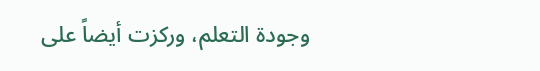وجودة التعلم، وركزت أيضاً على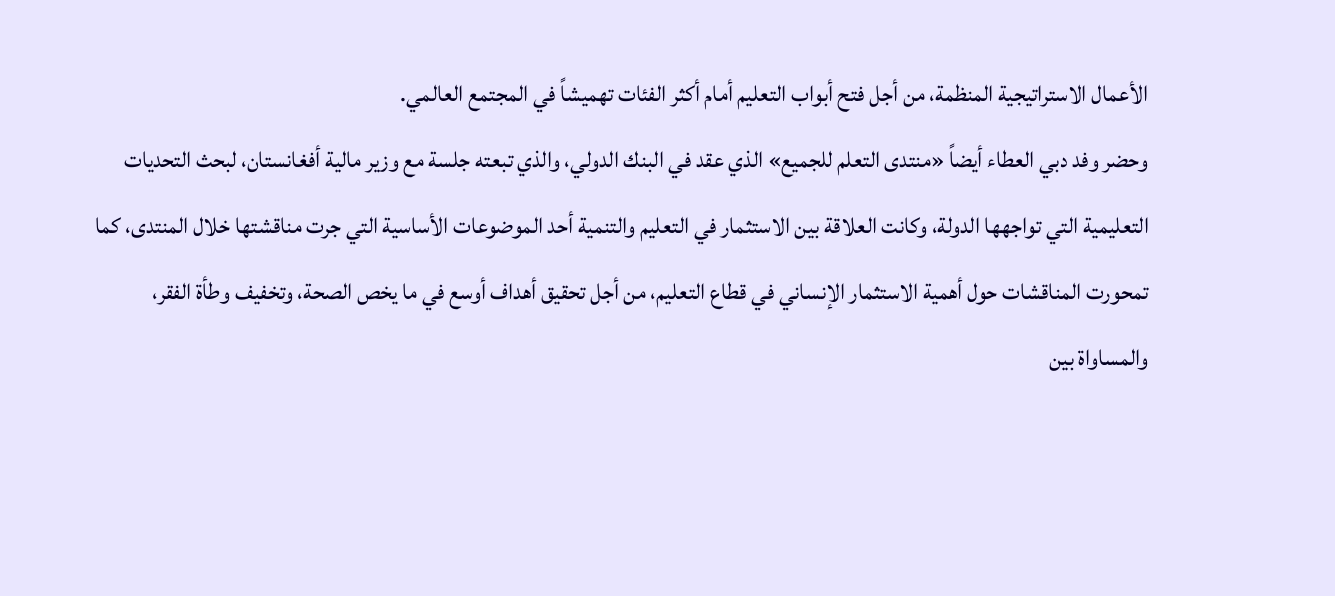الأعمال الاستراتيجية المنظمة، من أجل فتح أبواب التعليم أمام أكثر الفئات تهميشاً في المجتمع العالمي.
وحضر وفد دبي العطاء أيضاً «منتدى التعلم للجميع» الذي عقد في البنك الدولي، والذي تبعته جلسة مع وزير مالية أفغانستان، لبحث التحديات التعليمية التي تواجهها الدولة، وكانت العلاقة بين الاستثمار في التعليم والتنمية أحد الموضوعات الأساسية التي جرت مناقشتها خلال المنتدى، كما تمحورت المناقشات حول أهمية الاستثمار الإنساني في قطاع التعليم، من أجل تحقيق أهداف أوسع في ما يخص الصحة، وتخفيف وطأة الفقر، والمساواة بين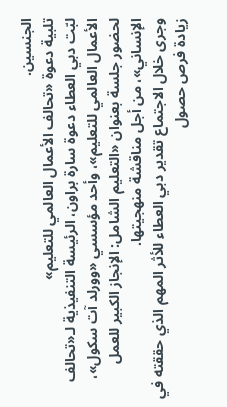الجنسين.
تلبية دعوة «تحالف الأعمال العالمي للتعليم»
لبّت دبي العطاء دعوة سارة براون، الرئيسة التنفيذية لـ«تحالف الأعمال العالمي للتعليم»، وأحد مؤسسي «وورلد آت سكول»، لحضور جلسة بعنوان «التعليم الشامل: الإنجاز الكبير للعمل الإنساني»، من أجل مناقشة منهجيتها.
وجرى خلال الاجتماع تقدير دبي العطاء للأثر المهم الذي حققته في زيادة فرص حصول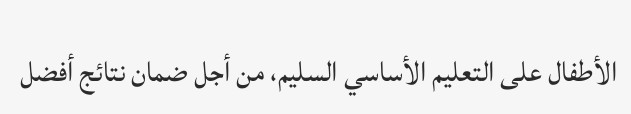الأطفال على التعليم الأساسي السليم، من أجل ضمان نتائج أفضل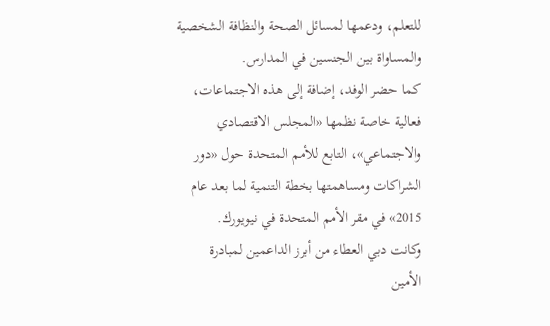للتعلم، ودعمها لمسائل الصحة والنظافة الشخصية والمساواة بين الجنسين في المدارس.
كما حضر الوفد، إضافة إلى هذه الاجتماعات، فعالية خاصة نظمها «المجلس الاقتصادي والاجتماعي»، التابع للأمم المتحدة حول «دور الشراكات ومساهمتها بخطة التنمية لما بعد عام 2015» في مقر الأمم المتحدة في نيويورك.
وكانت دبي العطاء من أبرز الداعمين لمبادرة الأمين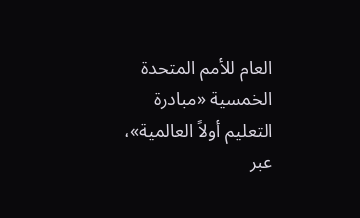العام للأمم المتحدة الخمسية «مبادرة التعليم أولاً العالمية»، عبر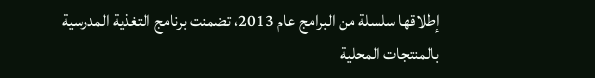إطلاقها سلسلة من البرامج عام 2013، تضمنت برنامج التغذية المدرسية بالمنتجات المحلية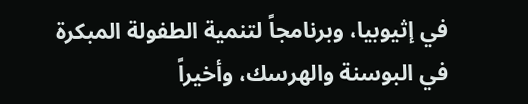في إثيوبيا، وبرنامجاً لتنمية الطفولة المبكرة في البوسنة والهرسك، وأخيراً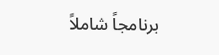برنامجاً شاملاً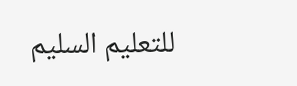للتعليم السليم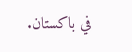في باكستان.